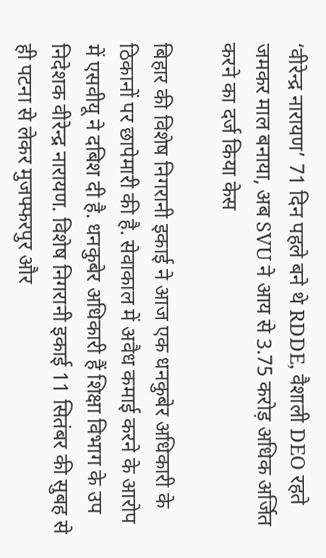‘वीरेन्द्र नारायण’ 71 दिन पहले बने थे RDDE, वैशाली DEO रहते जमकर माल बनाया, अब SVU ने आय से 3.75 करोड़ अधिक अर्जित करने का दर्ज किया केस

बिहार की विशेष निगरानी इकाई ने आज एक धनकुबेर अधिकारी के ठिकानों पर छापेमारी की है. सेवाकाल में अवैध कमाई करने के आरोप में एसवीयू ने दबिश दी है. धनकुबेर अधिकारी हैं शिक्षा विभाग के उप निदेशक वीरेन्द्र नारायण. विशेष निगरानी इकाई 11 सितंबर की सुबह से ही पटना से लेकर मुजफ्फरपुर और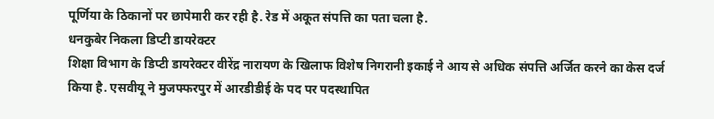पूर्णिया के ठिकानों पर छापेमारी कर रही है. रेड में अकूत संपत्ति का पता चला है.
धनकुबेर निकला डिप्टी डायरेक्टर
शिक्षा विभाग के डिप्टी डायरेक्टर वीरेंद्र नारायण के खिलाफ विशेष निगरानी इकाई ने आय से अधिक संपत्ति अर्जित करने का केस दर्ज किया है. एसवीयू ने मुजफ्फरपुर में आरडीडीई के पद पर पदस्थापित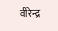वीरेन्द्र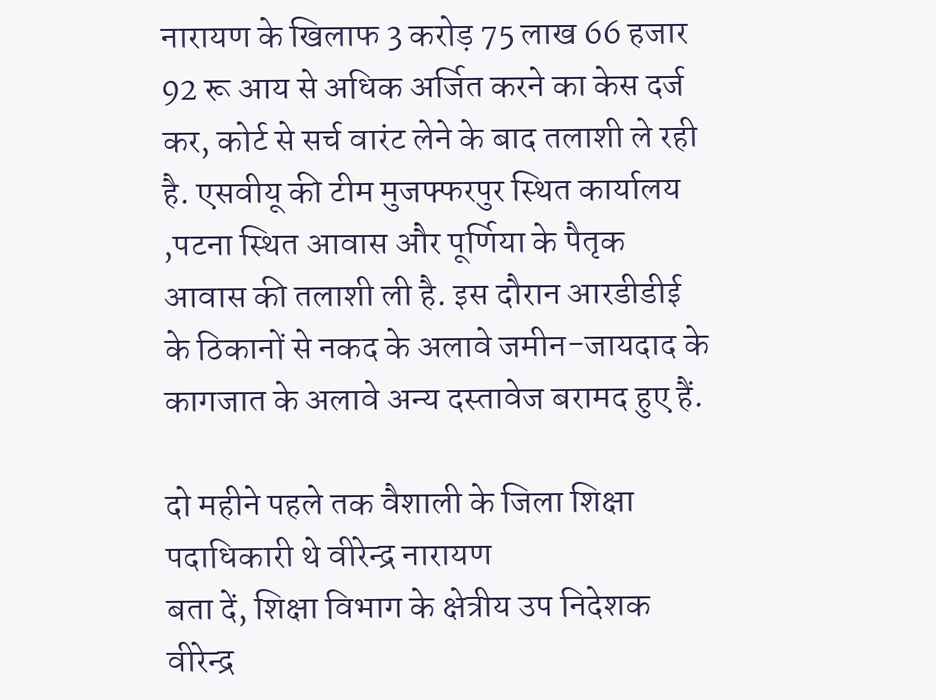नारायण के खिलाफ 3 करोड़ 75 लाख 66 हजार 92 रू आय से अधिक अर्जित करने का केस दर्ज कर, कोर्ट से सर्च वारंट लेने के बाद तलाशी ले रही है. एसवीयू की टीम मुजफ्फरपुर स्थित कार्यालय ,पटना स्थित आवास और पूर्णिया के पैतृक आवास की तलाशी ली है. इस दौरान आरडीडीई के ठिकानों से नकद के अलावे जमीन-जायदाद के कागजात के अलावे अन्य दस्तावेज बरामद हुए हैं.

दो महीने पहले तक वैशाली के जिला शिक्षा पदाधिकारी थे वीरेन्द्र नारायण
बता दें, शिक्षा विभाग के क्षेत्रीय उप निदेशक वीरेन्द्र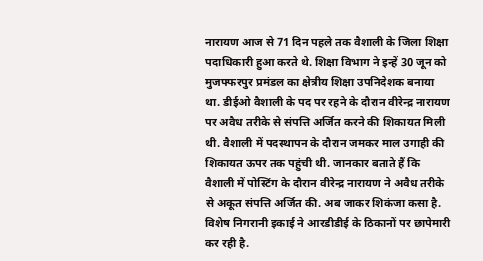नारायण आज से 71 दिन पहले तक वैशाली के जिला शिक्षा पदाधिकारी हुआ करते थे. शिक्षा विभाग ने इन्हें 30 जून को मुजफ्फरपुर प्रमंडल का क्षेत्रीय शिक्षा उपनिदेशक बनाया था. डीईओ वैशाली के पद पर रहने के दौरान वीरेन्द्र नारायण पर अवैध तरीके से संपत्ति अर्जित करने की शिकायत मिली थी. वैशाली में पदस्थापन के दौरान जमकर माल उगाही की शिकायत ऊपर तक पहुंची थी. जानकार बताते हैं कि वैशाली में पोस्टिंग के दौरान वीरेन्द्र नारायण ने अवैध तरीके से अकूत संपत्ति अर्जित की. अब जाकर शिकंजा कसा है. विशेष निगरानी इकाई ने आरडीडीई के ठिकानों पर छापेमारी कर रही है.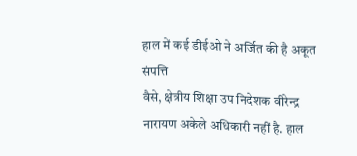हाल में कई डीईओ ने अर्जित की है अकूत संपत्ति
वैसे, क्षेत्रीय शिक्षा उप निदेशक वीरेन्द्र नारायण अकेले अधिकारी नहीं है. हाल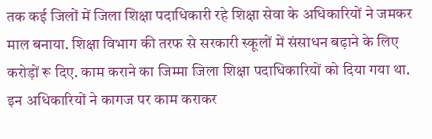तक कई जिलों में जिला शिक्षा पदाधिकारी रहे शिक्षा सेवा के अधिकारियों ने जमकर माल बनाया. शिक्षा विभाग की तरफ से सरकारी स्कूलों में संसाधन बढ़ाने के लिए करोड़ों रू दिए. काम कराने का जिम्मा जिला शिक्षा पदाधिकारियों को दिया गया था. इन अधिकारियों ने कागज पर काम कराकर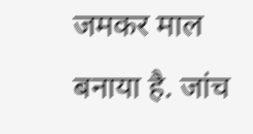जमकर माल बनाया है. जांच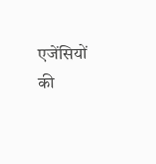एजेंसियों की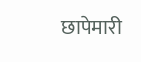छापेमारी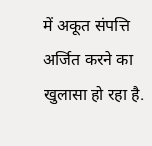में अकूत संपत्ति अर्जित करने का खुलासा हो रहा है.